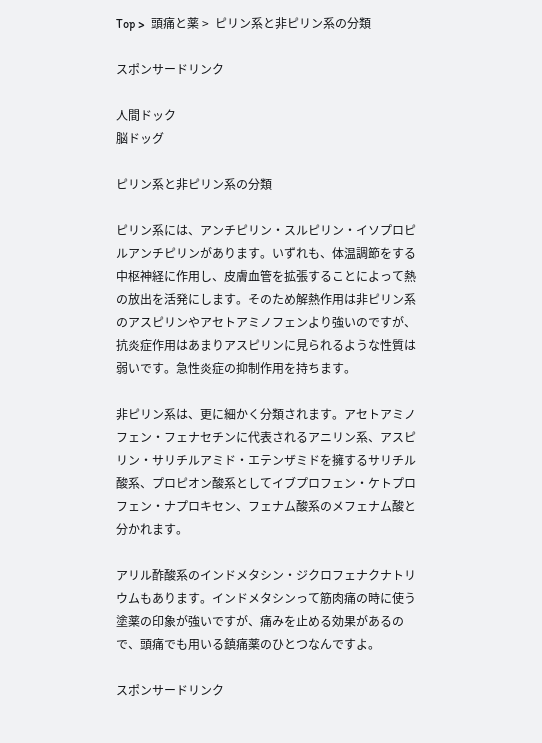Top >  頭痛と薬 >  ピリン系と非ピリン系の分類

スポンサードリンク

人間ドック
脳ドッグ

ピリン系と非ピリン系の分類

ピリン系には、アンチピリン・スルピリン・イソプロピルアンチピリンがあります。いずれも、体温調節をする中枢神経に作用し、皮膚血管を拡張することによって熱の放出を活発にします。そのため解熱作用は非ピリン系のアスピリンやアセトアミノフェンより強いのですが、抗炎症作用はあまりアスピリンに見られるような性質は弱いです。急性炎症の抑制作用を持ちます。

非ピリン系は、更に細かく分類されます。アセトアミノフェン・フェナセチンに代表されるアニリン系、アスピリン・サリチルアミド・エテンザミドを擁するサリチル酸系、プロピオン酸系としてイブプロフェン・ケトプロフェン・ナプロキセン、フェナム酸系のメフェナム酸と分かれます。

アリル酢酸系のインドメタシン・ジクロフェナクナトリウムもあります。インドメタシンって筋肉痛の時に使う塗薬の印象が強いですが、痛みを止める効果があるので、頭痛でも用いる鎮痛薬のひとつなんですよ。

スポンサードリンク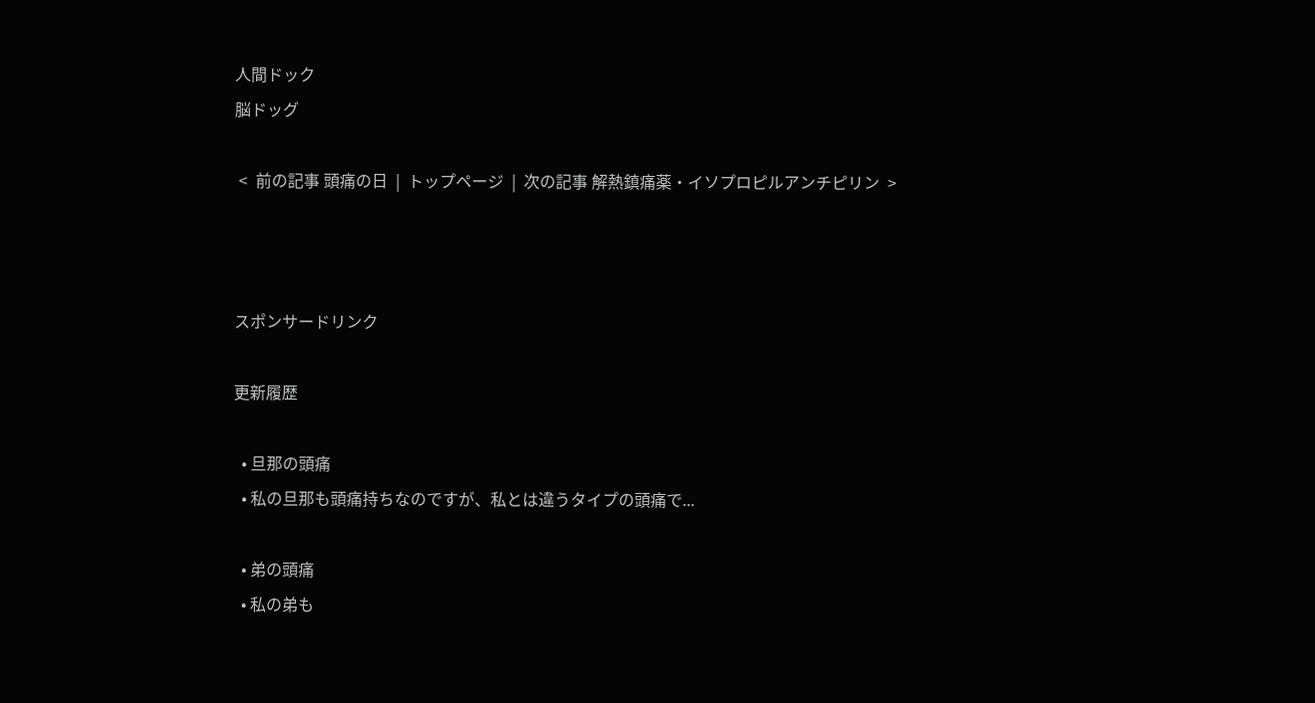人間ドック
脳ドッグ

 <  前の記事 頭痛の日  |  トップページ  |  次の記事 解熱鎮痛薬・イソプロピルアンチピリン  >



スポンサードリンク

更新履歴

  • 旦那の頭痛
  • 私の旦那も頭痛持ちなのですが、私とは違うタイプの頭痛で...

  • 弟の頭痛
  • 私の弟も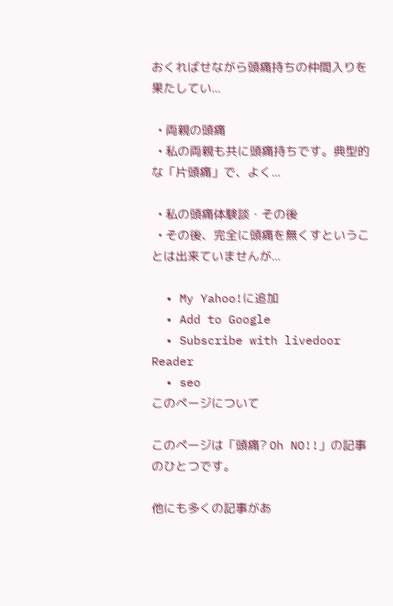おくればせながら頭痛持ちの仲間入りを果たしてい...

  • 両親の頭痛
  • 私の両親も共に頭痛持ちです。典型的な「片頭痛」で、よく...

  • 私の頭痛体験談・その後
  • その後、完全に頭痛を無くすということは出来ていませんが...

  • My Yahoo!に追加
  • Add to Google
  • Subscribe with livedoor Reader
  • seo
このページについて

このページは「頭痛? Oh NO!!」の記事のひとつです。

他にも多くの記事があ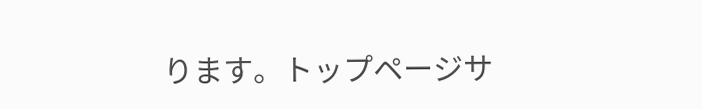ります。トップページサ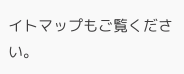イトマップもご覧ください。